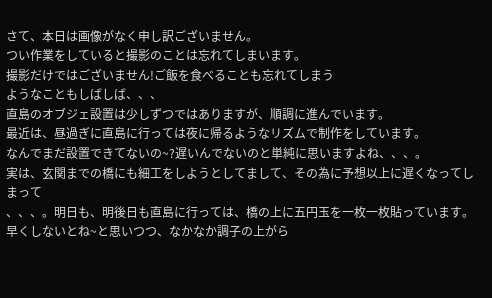さて、本日は画像がなく申し訳ございません。
つい作業をしていると撮影のことは忘れてしまいます。
撮影だけではございません!ご飯を食べることも忘れてしまう
ようなこともしばしば、、、
直島のオブジェ設置は少しずつではありますが、順調に進んでいます。
最近は、昼過ぎに直島に行っては夜に帰るようなリズムで制作をしています。
なんでまだ設置できてないの~?遅いんでないのと単純に思いますよね、、、。
実は、玄関までの橋にも細工をしようとしてまして、その為に予想以上に遅くなってしまって
、、、。明日も、明後日も直島に行っては、橋の上に五円玉を一枚一枚貼っています。
早くしないとね~と思いつつ、なかなか調子の上がら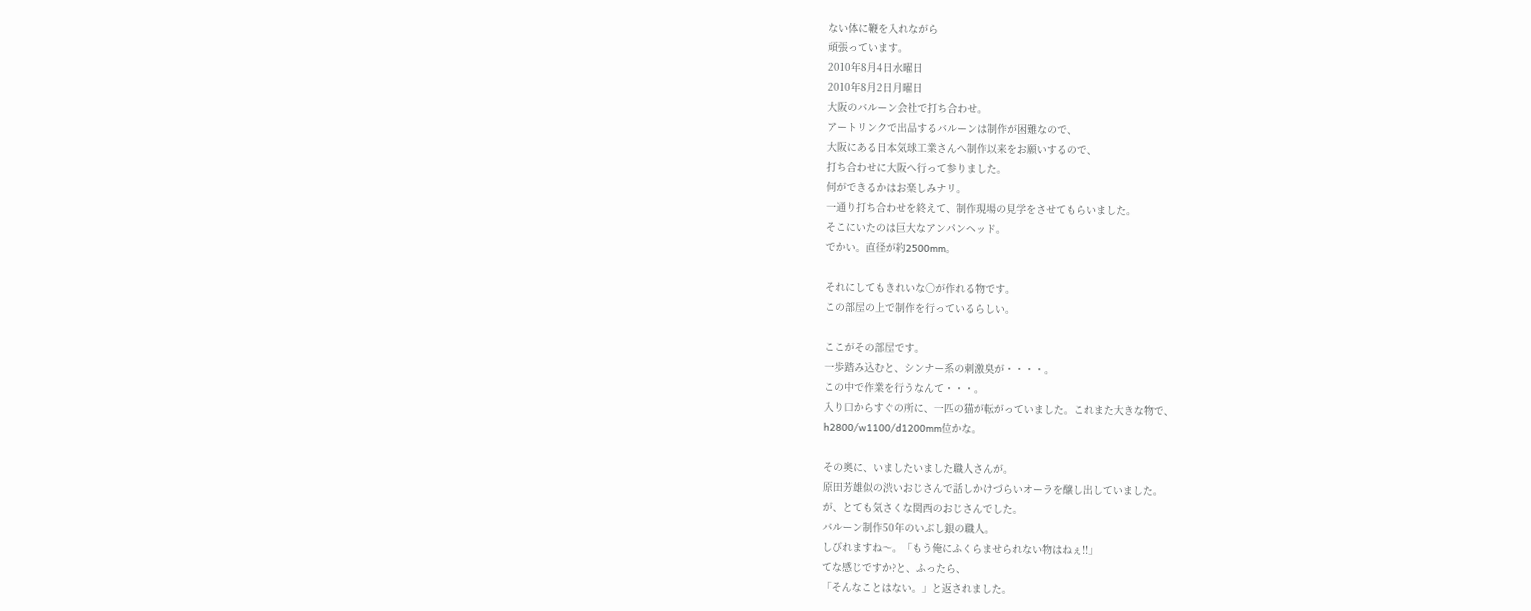ない体に鞭を入れながら
頑張っています。
2010年8月4日水曜日
2010年8月2日月曜日
大阪のバルーン会社で打ち合わせ。
アートリンクで出品するバルーンは制作が困難なので、
大阪にある日本気球工業さんへ制作以来をお願いするので、
打ち合わせに大阪へ行って参りました。
何ができるかはお楽しみナリ。
一通り打ち合わせを終えて、制作現場の見学をさせてもらいました。
そこにいたのは巨大なアンパンヘッド。
でかい。直径が約2500mm。

それにしてもきれいな○が作れる物です。
この部屋の上で制作を行っているらしい。

ここがその部屋です。
一歩踏み込むと、シンナー系の刺激臭が・・・・。
この中で作業を行うなんて・・・。
入り口からすぐの所に、一匹の猫が転がっていました。これまた大きな物で、
h2800/w1100/d1200mm位かな。

その奥に、いましたいました職人さんが。
原田芳雄似の渋いおじさんで話しかけづらいオーラを醸し出していました。
が、とても気さくな関西のおじさんでした。
バルーン制作50年のいぶし銀の職人。
しびれますね〜。「もう俺にふくらませられない物はねぇ!!」
てな感じですか?と、ふったら、
「そんなことはない。」と返されました。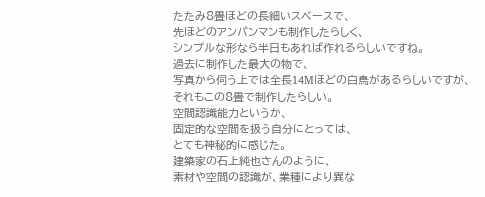たたみ8畳ほどの長細いスペースで、
先ほどのアンパンマンも制作したらしく、
シンプルな形なら半日もあれば作れるらしいですね。
過去に制作した最大の物で、
写真から伺う上では全長14Mほどの白鳥があるらしいですが、
それもこの8畳で制作したらしい。
空間認識能力というか、
固定的な空間を扱う自分にとっては、
とても神秘的に感じた。
建築家の石上純也さんのように、
素材や空間の認識が、業種により異な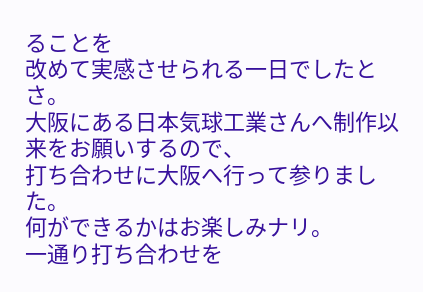ることを
改めて実感させられる一日でしたとさ。
大阪にある日本気球工業さんへ制作以来をお願いするので、
打ち合わせに大阪へ行って参りました。
何ができるかはお楽しみナリ。
一通り打ち合わせを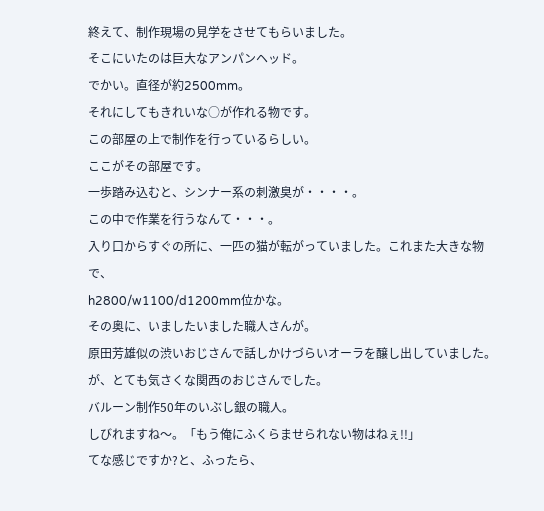終えて、制作現場の見学をさせてもらいました。
そこにいたのは巨大なアンパンヘッド。
でかい。直径が約2500mm。
それにしてもきれいな○が作れる物です。
この部屋の上で制作を行っているらしい。
ここがその部屋です。
一歩踏み込むと、シンナー系の刺激臭が・・・・。
この中で作業を行うなんて・・・。
入り口からすぐの所に、一匹の猫が転がっていました。これまた大きな物で、
h2800/w1100/d1200mm位かな。
その奥に、いましたいました職人さんが。
原田芳雄似の渋いおじさんで話しかけづらいオーラを醸し出していました。
が、とても気さくな関西のおじさんでした。
バルーン制作50年のいぶし銀の職人。
しびれますね〜。「もう俺にふくらませられない物はねぇ!!」
てな感じですか?と、ふったら、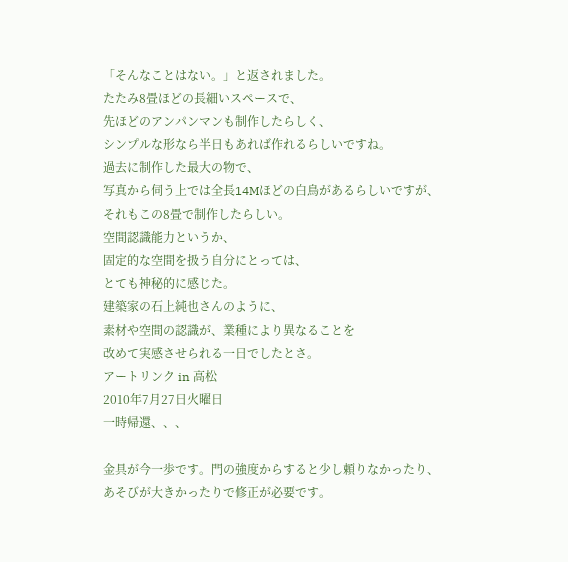「そんなことはない。」と返されました。
たたみ8畳ほどの長細いスペースで、
先ほどのアンパンマンも制作したらしく、
シンプルな形なら半日もあれば作れるらしいですね。
過去に制作した最大の物で、
写真から伺う上では全長14Mほどの白鳥があるらしいですが、
それもこの8畳で制作したらしい。
空間認識能力というか、
固定的な空間を扱う自分にとっては、
とても神秘的に感じた。
建築家の石上純也さんのように、
素材や空間の認識が、業種により異なることを
改めて実感させられる一日でしたとさ。
アートリンク in 高松
2010年7月27日火曜日
一時帰還、、、

金具が今一歩です。門の強度からすると少し頼りなかったり、
あそびが大きかったりで修正が必要です。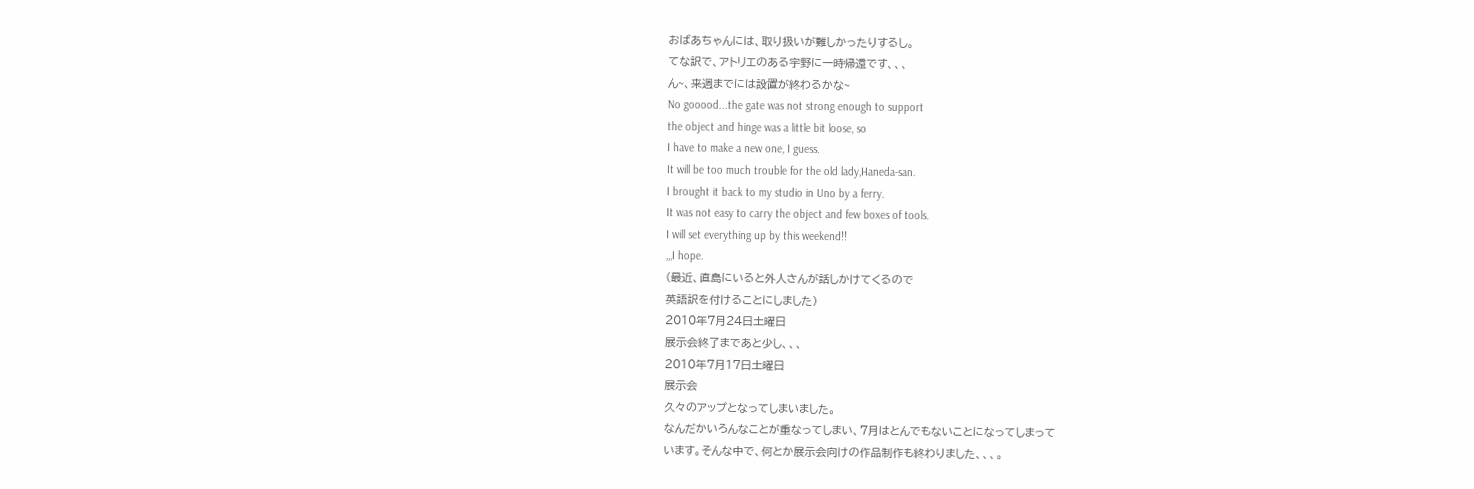おばあちゃんには、取り扱いが難しかったりするし。
てな訳で、アトリエのある宇野に一時帰還です、、、
ん~、来週までには設置が終わるかな~
No gooood...the gate was not strong enough to support
the object and hinge was a little bit loose, so
I have to make a new one, I guess.
It will be too much trouble for the old lady,Haneda-san.
I brought it back to my studio in Uno by a ferry.
It was not easy to carry the object and few boxes of tools.
I will set everything up by this weekend!!
,,,I hope.
(最近、直島にいると外人さんが話しかけてくるので
英語訳を付けることにしました)
2010年7月24日土曜日
展示会終了まであと少し、、、
2010年7月17日土曜日
展示会
久々のアップとなってしまいました。
なんだかいろんなことが重なってしまい、7月はとんでもないことになってしまって
います。そんな中で、何とか展示会向けの作品制作も終わりました、、、。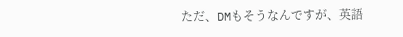ただ、DMもそうなんですが、英語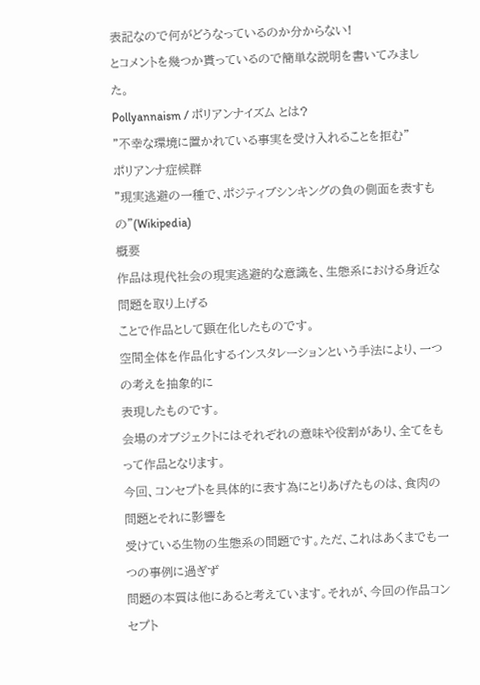表記なので何がどうなっているのか分からない!
とコメントを幾つか貰っているので簡単な説明を書いてみました。
Pollyannaism / ポリアンナイズム とは?
"不幸な環境に置かれている事実を受け入れることを拒む"
ポリアンナ症候群
"現実逃避の一種で、ポジティブシンキングの負の側面を表すもの"(Wikipedia)
概要
作品は現代社会の現実逃避的な意識を、生態系における身近な問題を取り上げる
ことで作品として顕在化したものです。
空間全体を作品化するインスタレーションという手法により、一つの考えを抽象的に
表現したものです。
会場のオブジェクトにはそれぞれの意味や役割があり、全てをもって作品となります。
今回、コンセプトを具体的に表す為にとりあげたものは、食肉の問題とそれに影響を
受けている生物の生態系の問題です。ただ、これはあくまでも一つの事例に過ぎず
問題の本質は他にあると考えています。それが、今回の作品コンセプト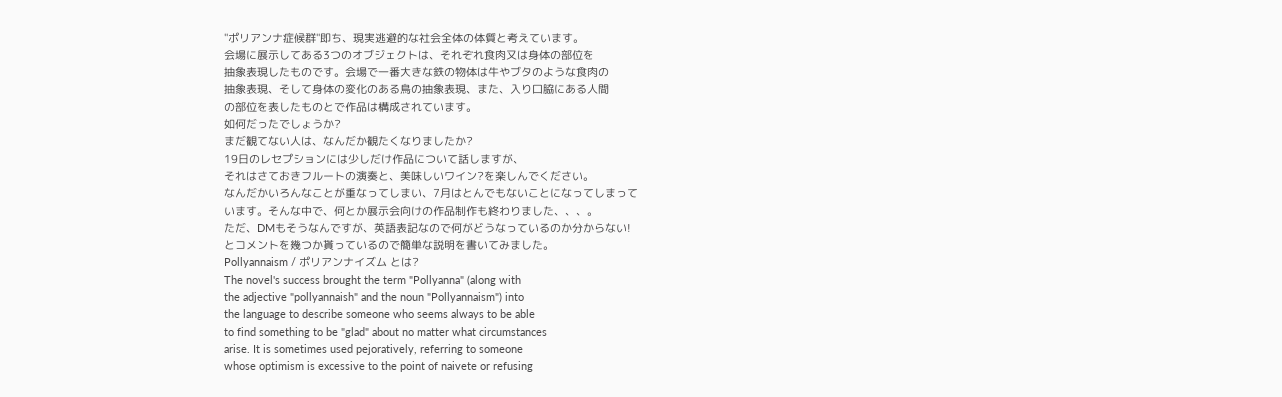"ポリアンナ症候群"即ち、現実逃避的な社会全体の体質と考えています。
会場に展示してある3つのオブジェクトは、それぞれ食肉又は身体の部位を
抽象表現したものです。会場で一番大きな鉄の物体は牛やブタのような食肉の
抽象表現、そして身体の変化のある鳥の抽象表現、また、入り口脇にある人間
の部位を表したものとで作品は構成されています。
如何だったでしょうか?
まだ観てない人は、なんだか観たくなりましたか?
19日のレセプションには少しだけ作品について話しますが、
それはさておきフルートの演奏と、美味しいワイン?を楽しんでください。
なんだかいろんなことが重なってしまい、7月はとんでもないことになってしまって
います。そんな中で、何とか展示会向けの作品制作も終わりました、、、。
ただ、DMもそうなんですが、英語表記なので何がどうなっているのか分からない!
とコメントを幾つか貰っているので簡単な説明を書いてみました。
Pollyannaism / ポリアンナイズム とは?
The novel's success brought the term "Pollyanna" (along with
the adjective "pollyannaish" and the noun "Pollyannaism") into
the language to describe someone who seems always to be able
to find something to be "glad" about no matter what circumstances
arise. It is sometimes used pejoratively, referring to someone
whose optimism is excessive to the point of naivete or refusing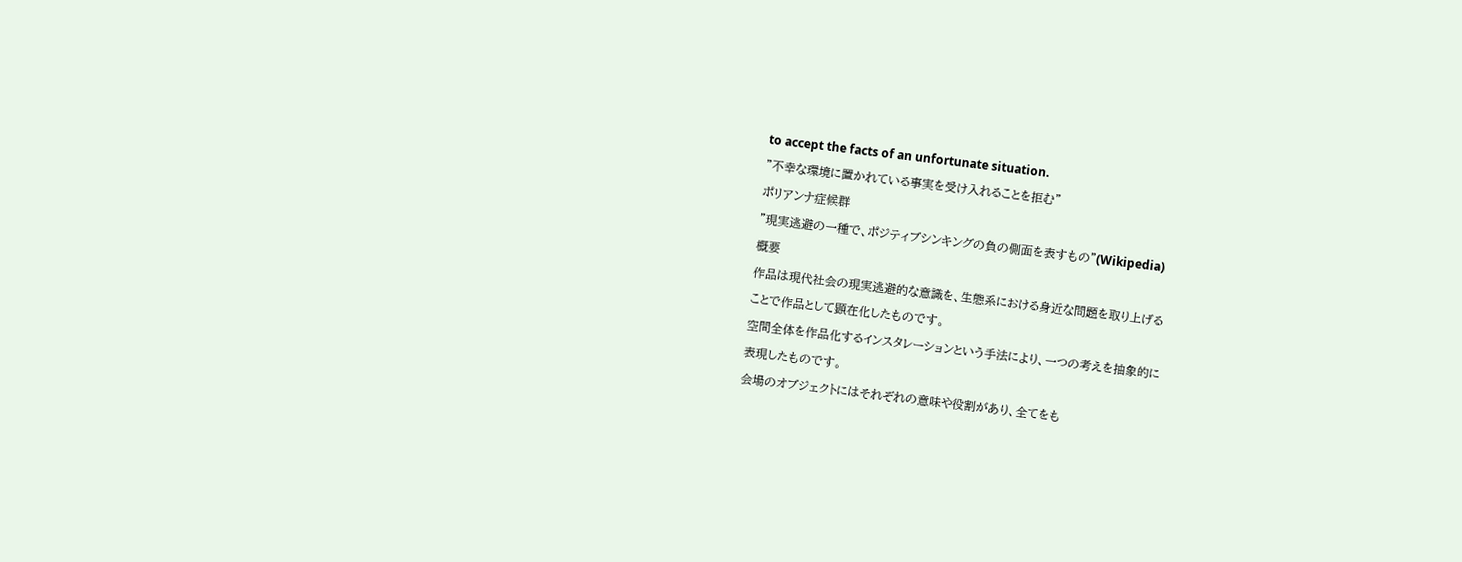to accept the facts of an unfortunate situation.
"不幸な環境に置かれている事実を受け入れることを拒む"
ポリアンナ症候群
"現実逃避の一種で、ポジティブシンキングの負の側面を表すもの"(Wikipedia)
概要
作品は現代社会の現実逃避的な意識を、生態系における身近な問題を取り上げる
ことで作品として顕在化したものです。
空間全体を作品化するインスタレーションという手法により、一つの考えを抽象的に
表現したものです。
会場のオブジェクトにはそれぞれの意味や役割があり、全てをも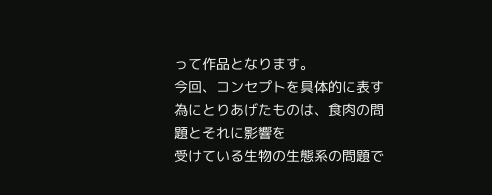って作品となります。
今回、コンセプトを具体的に表す為にとりあげたものは、食肉の問題とそれに影響を
受けている生物の生態系の問題で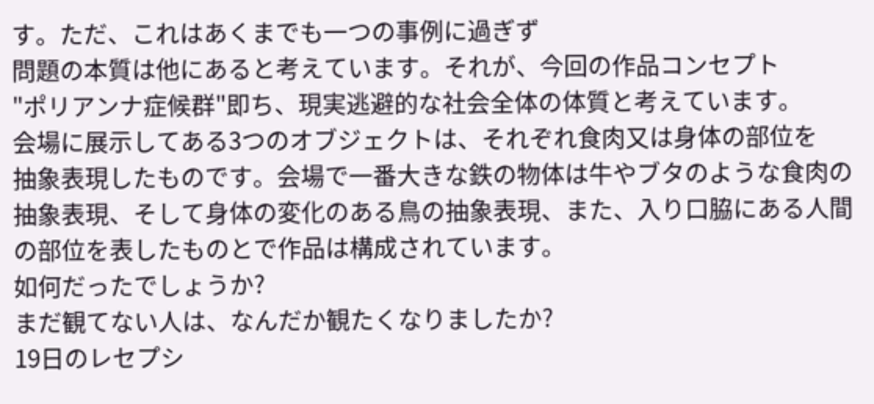す。ただ、これはあくまでも一つの事例に過ぎず
問題の本質は他にあると考えています。それが、今回の作品コンセプト
"ポリアンナ症候群"即ち、現実逃避的な社会全体の体質と考えています。
会場に展示してある3つのオブジェクトは、それぞれ食肉又は身体の部位を
抽象表現したものです。会場で一番大きな鉄の物体は牛やブタのような食肉の
抽象表現、そして身体の変化のある鳥の抽象表現、また、入り口脇にある人間
の部位を表したものとで作品は構成されています。
如何だったでしょうか?
まだ観てない人は、なんだか観たくなりましたか?
19日のレセプシ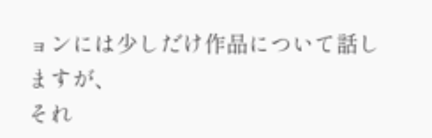ョンには少しだけ作品について話しますが、
それ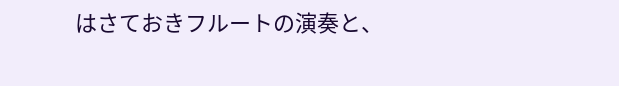はさておきフルートの演奏と、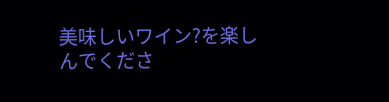美味しいワイン?を楽しんでくださ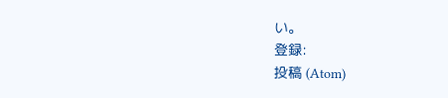い。
登録:
投稿 (Atom)